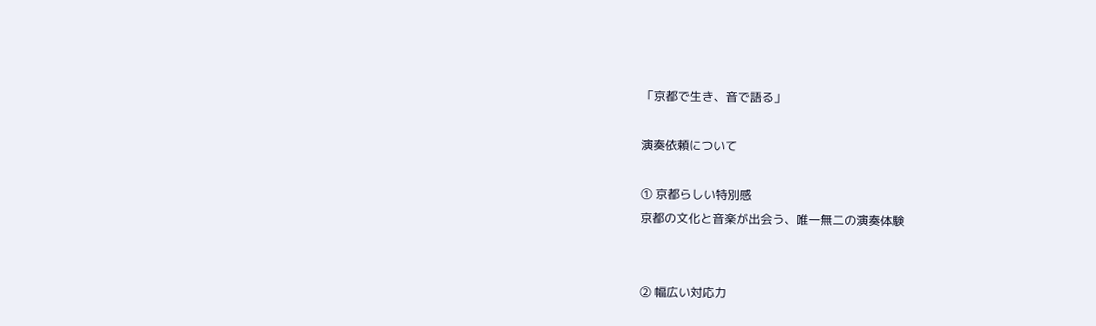「京都で生き、音で語る」

演奏依頼について

① 京都らしい特別感
京都の文化と音楽が出会う、唯一無二の演奏体験


② 幅広い対応力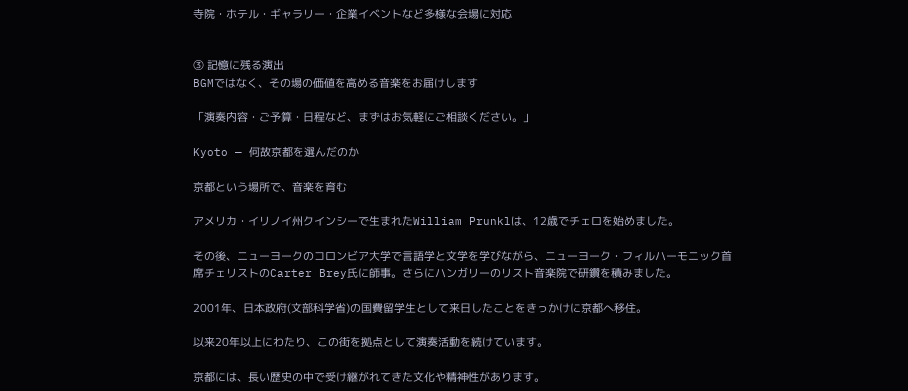寺院・ホテル・ギャラリー・企業イベントなど多様な会場に対応


③ 記憶に残る演出
BGMではなく、その場の価値を高める音楽をお届けします

「演奏内容・ご予算・日程など、まずはお気軽にご相談ください。」

Kyoto — 何故京都を選んだのか

京都という場所で、音楽を育む

アメリカ・イリノイ州クインシーで生まれたWilliam Prunklは、12歳でチェロを始めました。

その後、ニューヨークのコロンビア大学で言語学と文学を学びながら、ニューヨーク・フィルハーモニック首席チェリストのCarter Brey氏に師事。さらにハンガリーのリスト音楽院で研鑽を積みました。

2001年、日本政府(文部科学省)の国費留学生として来日したことをきっかけに京都へ移住。

以来20年以上にわたり、この街を拠点として演奏活動を続けています。

京都には、長い歴史の中で受け継がれてきた文化や精神性があります。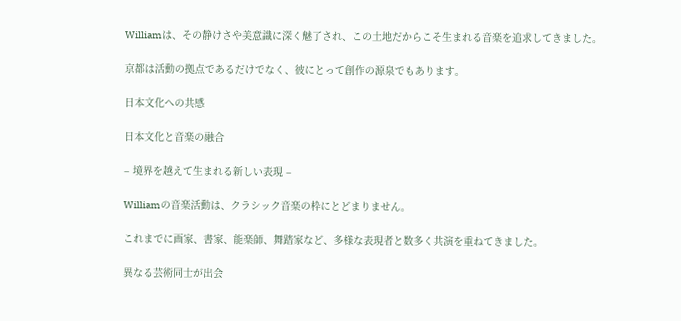Williamは、その静けさや美意識に深く魅了され、この土地だからこそ生まれる音楽を追求してきました。

京都は活動の拠点であるだけでなく、彼にとって創作の源泉でもあります。

日本文化への共感

日本文化と音楽の融合

– 境界を越えて生まれる新しい表現 –

Williamの音楽活動は、クラシック音楽の枠にとどまりません。

これまでに画家、書家、能楽師、舞踏家など、多様な表現者と数多く共演を重ねてきました。

異なる芸術同士が出会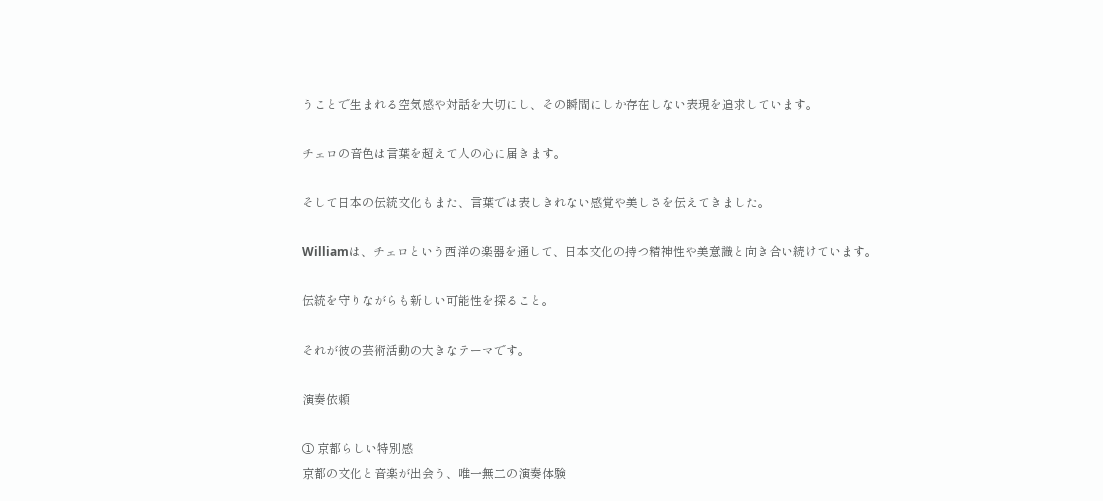うことで生まれる空気感や対話を大切にし、その瞬間にしか存在しない表現を追求しています。

チェロの音色は言葉を超えて人の心に届きます。

そして日本の伝統文化もまた、言葉では表しきれない感覚や美しさを伝えてきました。

Williamは、チェロという西洋の楽器を通して、日本文化の持つ精神性や美意識と向き合い続けています。

伝統を守りながらも新しい可能性を探ること。

それが彼の芸術活動の大きなテーマです。

演奏依頼

① 京都らしい特別感
京都の文化と音楽が出会う、唯一無二の演奏体験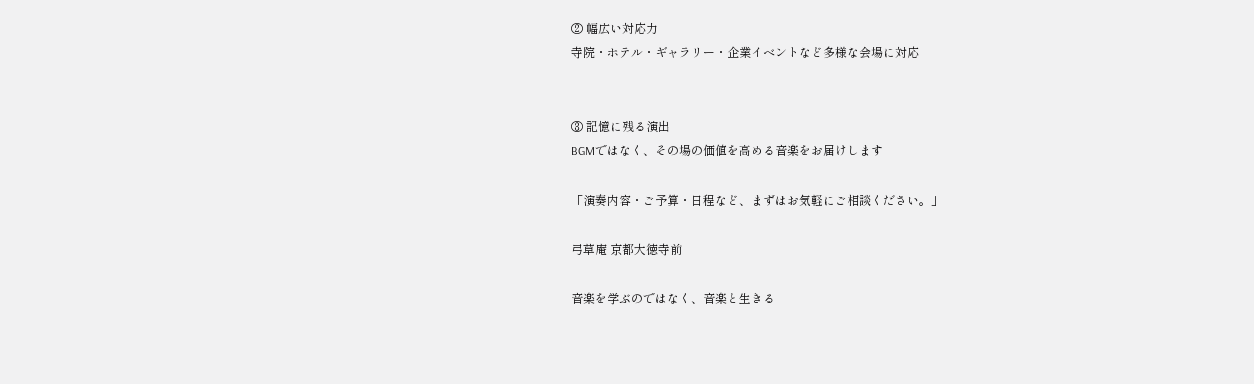② 幅広い対応力
寺院・ホテル・ギャラリー・企業イベントなど多様な会場に対応


③ 記憶に残る演出
BGMではなく、その場の価値を高める音楽をお届けします

「演奏内容・ご予算・日程など、まずはお気軽にご相談ください。」

弓草庵 京都大徳寺前

音楽を学ぶのではなく、音楽と生きる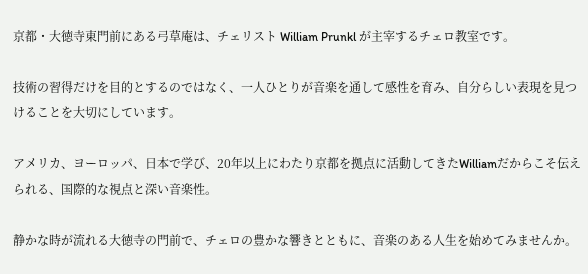京都・大徳寺東門前にある弓草庵は、チェリスト William Prunkl が主宰するチェロ教室です。

技術の習得だけを目的とするのではなく、一人ひとりが音楽を通して感性を育み、自分らしい表現を見つけることを大切にしています。

アメリカ、ヨーロッパ、日本で学び、20年以上にわたり京都を拠点に活動してきたWilliamだからこそ伝えられる、国際的な視点と深い音楽性。

静かな時が流れる大徳寺の門前で、チェロの豊かな響きとともに、音楽のある人生を始めてみませんか。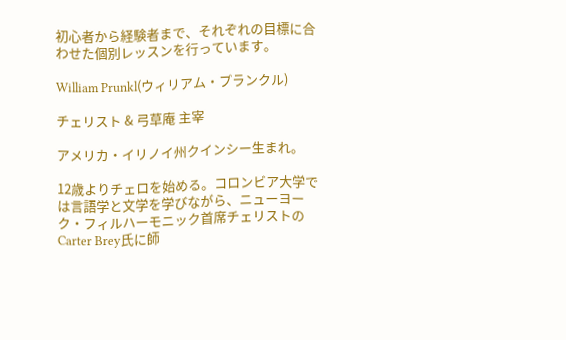初心者から経験者まで、それぞれの目標に合わせた個別レッスンを行っています。

William Prunkl(ウィリアム・プランクル)

チェリスト & 弓草庵 主宰

アメリカ・イリノイ州クインシー生まれ。

12歳よりチェロを始める。コロンビア大学では言語学と文学を学びながら、ニューヨーク・フィルハーモニック首席チェリストのCarter Brey氏に師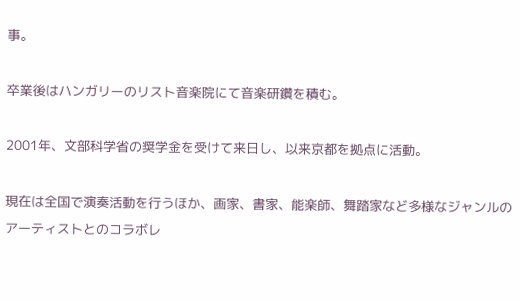事。

卒業後はハンガリーのリスト音楽院にて音楽研鑽を積む。

2001年、文部科学省の奨学金を受けて来日し、以来京都を拠点に活動。

現在は全国で演奏活動を行うほか、画家、書家、能楽師、舞踏家など多様なジャンルのアーティストとのコラボレ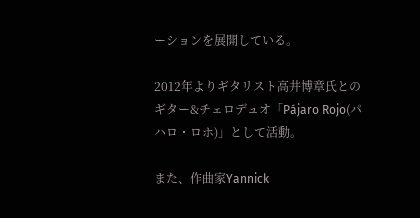ーションを展開している。

2012年よりギタリスト高井博章氏とのギター&チェロデュオ「Pájaro Rojo(パハロ・ロホ)」として活動。

また、作曲家Yannick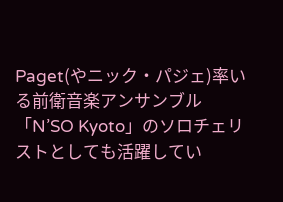Paget(やニック・パジェ)率いる前衛音楽アンサンブル「N’SO Kyoto」のソロチェリストとしても活躍してい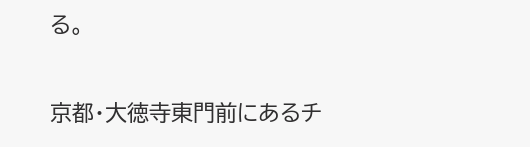る。

京都・大徳寺東門前にあるチ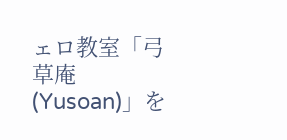ェロ教室「弓草庵(Yusoan)」を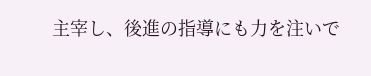主宰し、後進の指導にも力を注いで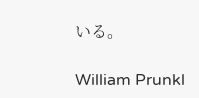いる。

William Prunkl